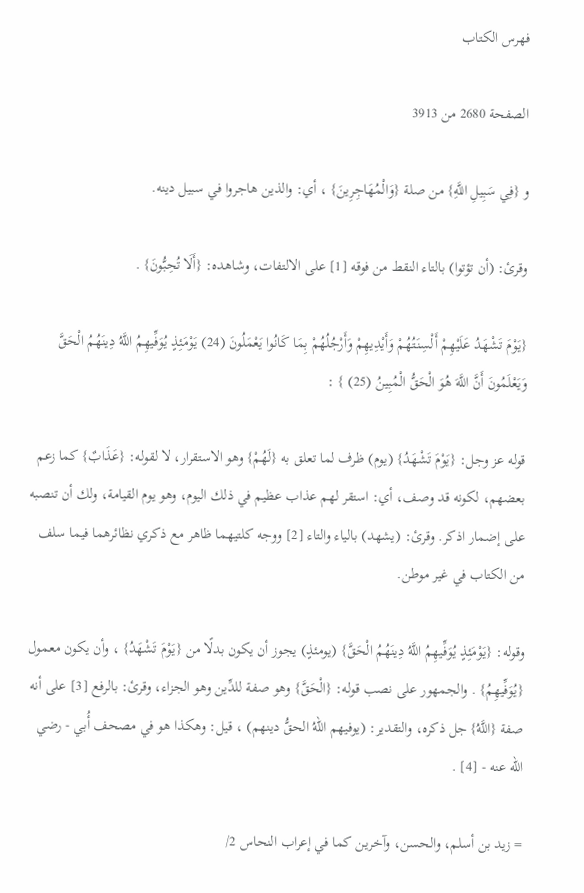فهرس الكتاب

الصفحة 2680 من 3913

و {فِي سَبِيلِ اللَّهِ} من صلة {وَالْمُهَاجِرِينَ} ، أي: والذين هاجروا في سبيل دينه.

وقرئ: (أن تؤتوا) بالتاء النقط من فوقه [1] على الالتفات، وشاهده: {أَلَا تُحِبُّونَ} .

{يَوْمَ تَشْهَدُ عَلَيْهِمْ أَلْسِنَتُهُمْ وَأَيْدِيهِمْ وَأَرْجُلُهُمْ بِمَا كَانُوا يَعْمَلُونَ (24) يَوْمَئِذٍ يُوَفِّيهِمُ اللَّهُ دِينَهُمُ الْحَقَّ وَيَعْلَمُونَ أَنَّ اللَّهَ هُوَ الْحَقُّ الْمُبِينُ (25) } :

قوله عز وجل: {يَوْمَ تَشْهَدُ} (يوم) ظرف لما تعلق به {لَهُمْ} وهو الاستقرار، لا لقوله: {عَذَابٌ} كما زعم بعضهم، لكونه قد وصف، أي: استقر لهم عذاب عظيم في ذلك اليوم، وهو يوم القيامة، ولك أن تنصبه على إضمار اذكر. وقرئ: (يشهد) بالياء والتاء [2] ووجه كلتيهما ظاهر مع ذكري نظائرهما فيما سلف من الكتاب في غير موطن.

وقوله: {يَوْمَئِذٍ يُوَفِّيهِمُ اللَّهُ دِينَهُمُ الْحَقَّ} (يومئذٍ) يجوز أن يكون بدلًا من {يَوْمَ تَشْهَدُ} ، وأن يكون معمول {يُوَفِّيهِمُ} . والجمهور على نصب قوله: {الْحَقَّ} وهو صفة للدِّين وهو الجزاء، وقرئ: بالرفع [3] على أنه صفة {اللَّهُ} جل ذكره، والتقدير: (يوفيهم اللهُ الحقُّ دينهم) ، قيل: وهكذا هو في مصحف أُبي - رضي الله عنه - [4] .

= زيد بن أسلم، والحسن، وآخرين كما في إعراب النحاس 2/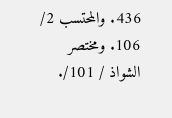436. والمحتسب 2/ 106. ومختصر الشواذ / 101/.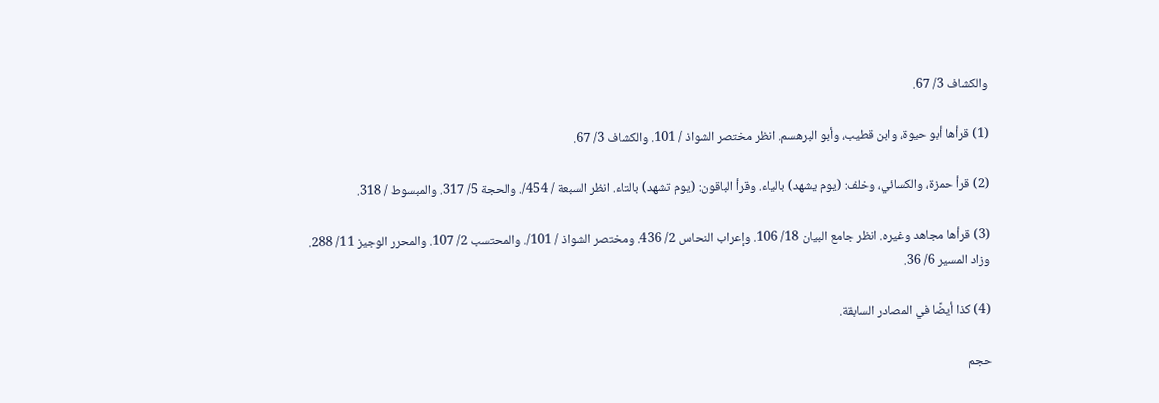والكشاف 3/ 67.

(1) قرأها أبو حيوة، وابن قطيب، وأبو البرهسم. انظر مختصر الشواذ / 101. والكشاف 3/ 67.

(2) قرأ حمزة، والكسائي، وخلف: (يوم يشهد) بالياء. وقرأ الباقون: (يوم تشهد) بالتاء. انظر السبعة / 454/. والحجة 5/ 317. والمبسوط / 318.

(3) قرأها مجاهد وغيره. انظر جامع البيان 18/ 106. وإعراب النحاس 2/ 436. ومختصر الشواذ / 101/. والمحتسب 2/ 107. والمحرر الوجيز 11/ 288. وزاد المسير 6/ 36.

(4) كذا أيضًا في المصادر السابقة.

حجم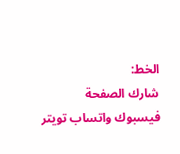الخط:
شارك الصفحة
فيسبوك واتساب تويتر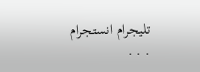تليجرام انستجرام
. . .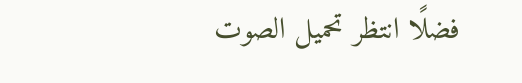فضلًا انتظر تحميل الصوت